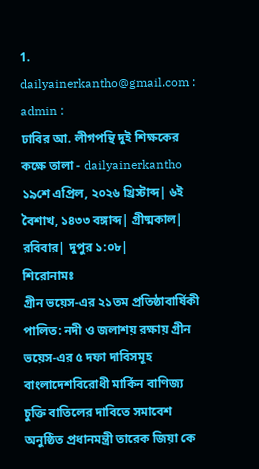1. dailyainerkantho@gmail.com : admin :
ঢাবির আ. লীগপন্থি দুই শিক্ষকের কক্ষে তালা - dailyainerkantho
১৯শে এপ্রিল, ২০২৬ খ্রিস্টাব্দ| ৬ই বৈশাখ, ১৪৩৩ বঙ্গাব্দ| গ্রীষ্মকাল| রবিবার| দুপুর ১:০৮|
শিরোনামঃ
গ্রীন ভয়েস-এর ২১তম প্রতিষ্ঠাবার্ষিকী পালিত: নদী ও জলাশয় রক্ষায় গ্রীন ভয়েস-এর ৫ দফা দাবিসমূহ বাংলাদেশবিরোধী মার্কিন বাণিজ্য চুক্তি বাতিলের দাবিতে সমাবেশ অনুষ্ঠিত প্রধানমন্ত্রী তারেক জিয়া কে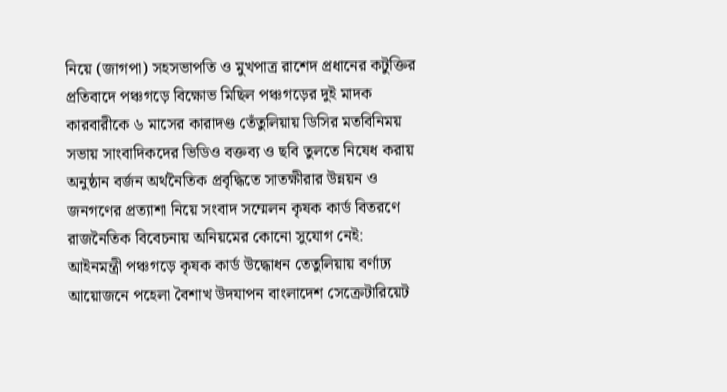নিয়ে (জাগপা) সহসভাপতি ও মুখপাত্র রাশেদ প্রধানের কটুক্তির প্রতিবাদে পঞ্চগড়ে বিক্ষোভ মিছিল পঞ্চগড়ের দুই মাদক কারবারীকে ৬ মাসের কারাদণ্ড তেঁতুলিয়ায় ডিসির মতবিনিময় সভায় সাংবাদিকদের ভিডিও বক্তব্য ও ছবি তুলতে নিষেধ করায় অনুষ্ঠান বর্জন অর্থনৈতিক প্রবৃদ্ধিতে সাতক্ষীরার উন্নয়ন ও জনগণের প্রত্যাশা নিয়ে সংবাদ সম্মেলন কৃষক কার্ড বিতরণে রাজনৈতিক বিবেচনায় অনিয়মের কোনো সুযোগ নেই: আইনমন্ত্রী পঞ্চগড়ে কৃষক কার্ড উদ্ধোধন তেতুলিয়ায় বর্ণাঢ্য আয়োজনে পহেলা বৈশাখ উদযাপন বাংলাদেশ সেক্রেটারিয়েট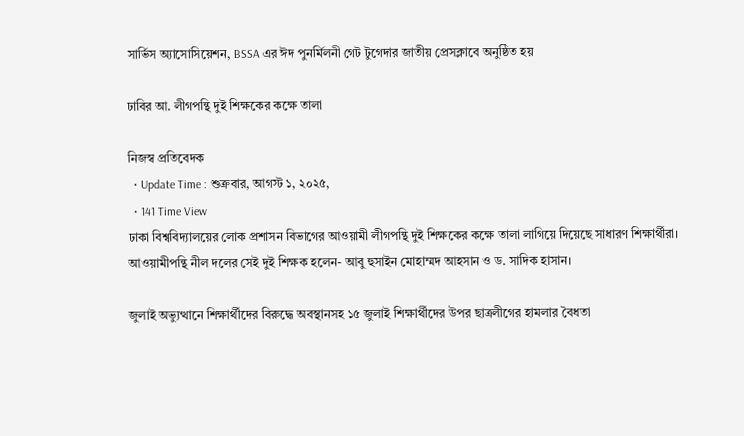সার্ভিস অ্যাসোসিয়েশন, BSSA এর ঈদ পুনর্মিলনী গেট টুগেদার জাতীয় প্রেসক্লাবে অনুষ্ঠিত হয়

ঢাবির আ. লীগপন্থি দুই শিক্ষকের কক্ষে তালা

নিজস্ব প্রতিবেদক
  • Update Time : শুক্রবার, আগস্ট ১, ২০২৫,
  • 141 Time View
ঢাকা বিশ্ববিদ্যালয়ের লোক প্রশাসন বিভাগের আওয়ামী লীগপন্থি দুই শিক্ষকের কক্ষে তালা লাগিয়ে দিয়েছে সাধারণ শিক্ষার্থীরা। আওয়ামীপন্থি নীল দলের সেই দুই শিক্ষক হলেন- আবু হুসাইন মোহাম্মদ আহসান ও ড. সাদিক হাসান।

জুলাই অভ্যুত্থানে শিক্ষার্থীদের বিরুদ্ধে অবস্থানসহ ১৫ জুলাই শিক্ষার্থীদের উপর ছাত্রলীগের হামলার বৈধতা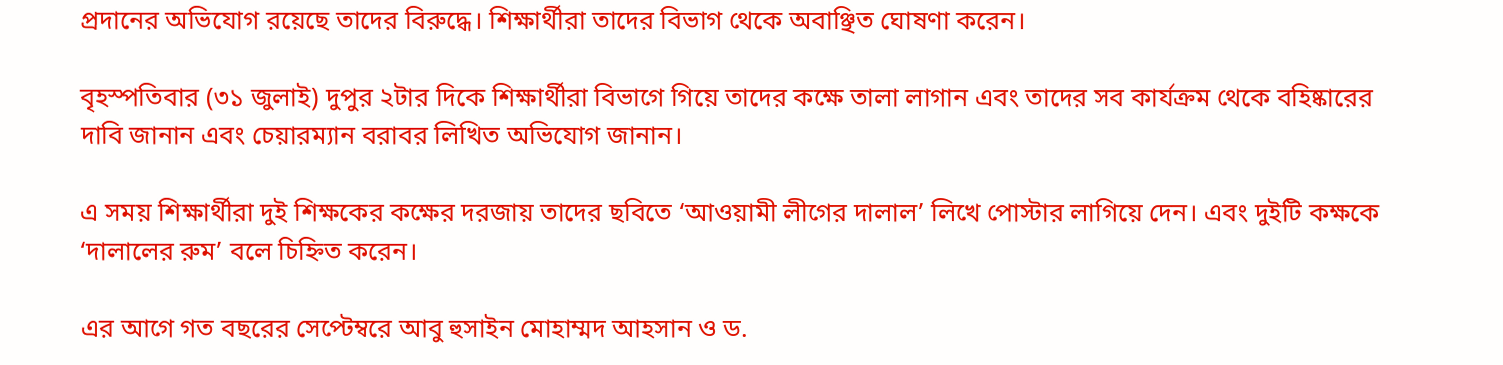প্রদানের অভিযোগ রয়েছে তাদের বিরুদ্ধে। শিক্ষার্থীরা তাদের বিভাগ থেকে অবাঞ্ছিত ঘোষণা করেন।

বৃহস্পতিবার (৩১ জুলাই) দুপুর ২টার দিকে শিক্ষার্থীরা বিভাগে গিয়ে তাদের কক্ষে তালা লাগান এবং তাদের সব কার্যক্রম থেকে বহিষ্কারের দাবি জানান এবং চেয়ারম্যান বরাবর লিখিত অভিযোগ জানান।

এ সময় শিক্ষার্থীরা দুই শিক্ষকের কক্ষের দরজায় তাদের ছবিতে ‘আওয়ামী লীগের দালাল’ লিখে পোস্টার লাগিয়ে দেন। এবং দুইটি কক্ষকে ‘দালালের রুম’ বলে চিহ্নিত করেন।

এর আগে গত বছরের সেপ্টেম্বরে আবু হুসাইন মোহাম্মদ আহসান ও ড.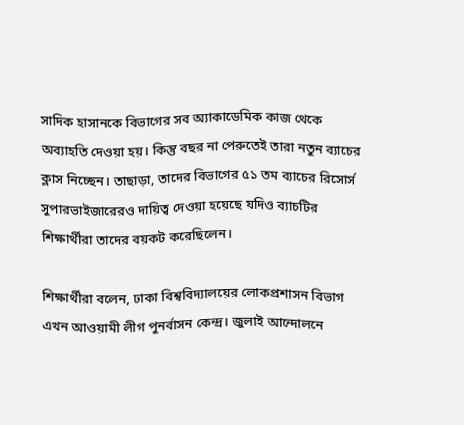সাদিক হাসানকে বিভাগের সব অ্যাকাডেমিক কাজ থেকে অব্যাহতি দেওয়া হয়। কিন্তু বছর না পেরুতেই তারা নতুন ব্যাচের ক্লাস নিচ্ছেন। তাছাড়া, তাদের বিভাগের ৫১ তম ব্যাচের রিসোর্স সুপারভাইজারেরও দায়িত্ব দেওয়া হয়েছে যদিও ব্যাচটির শিক্ষার্থীরা তাদের বয়কট করেছিলেন।

শিক্ষার্থীরা বলেন, ঢাকা বিশ্ববিদ্যালয়ের লোকপ্রশাসন বিভাগ এখন আওয়ামী লীগ পুনর্বাসন কেন্দ্র। জুলাই আন্দোলনে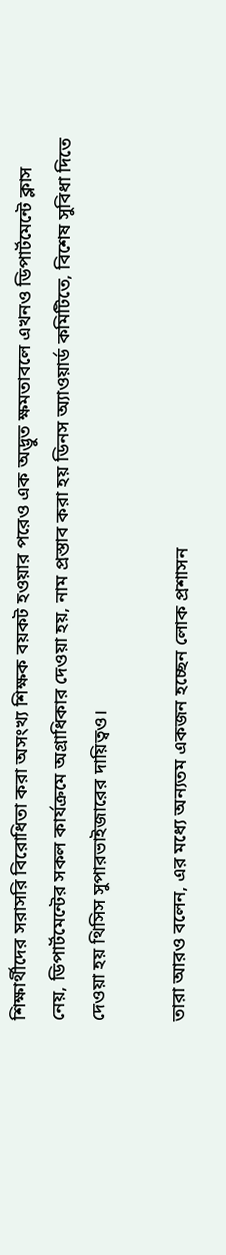শিক্ষার্থীদের সরাসরি বিরোধিতা করা অসংখ্য শিক্ষক বয়কট হওয়ার পরেও এক অদ্ভুত ক্ষমতাবলে এখনও ডিপার্টমেন্টে ক্লাস নেয়, ডিপার্টমেন্টের সকল কার্যক্রমে অগ্রাধিকার দেওয়া হয়, নাম প্রস্তাব করা হয় ডিনস অ্যাওয়ার্ড কমিটিতে, বিশেষ সুবিধা দিতে দেওয়া হয় থিসিস সুপারভাইজারের দায়িত্বও।

তারা আরও বলেন, এর মধ্যে অন্যতম একজন হচ্ছেন লোক প্রশাসন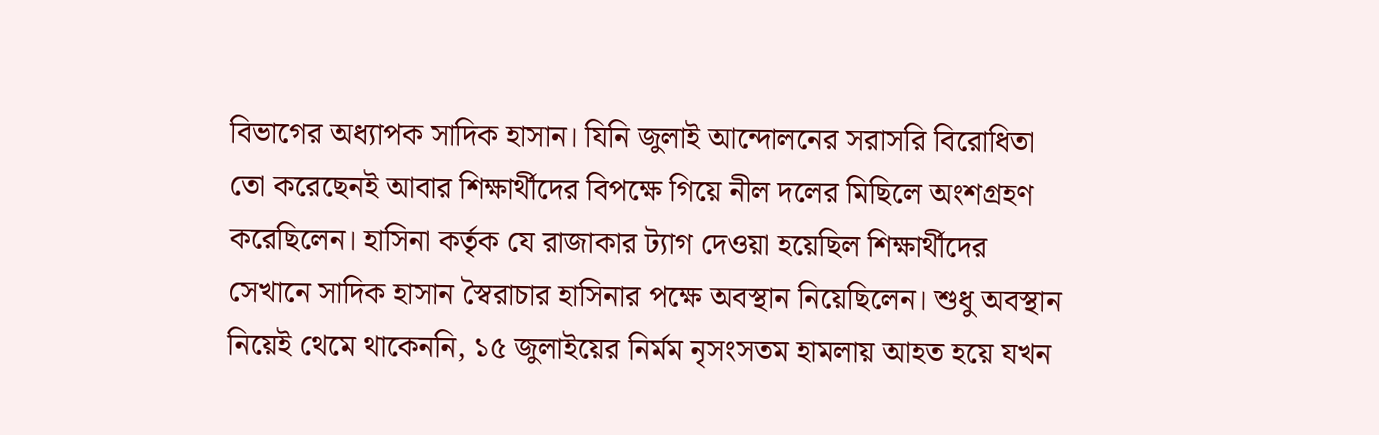বিভাগের অধ্যাপক সাদিক হাসান। যিনি জুলাই আন্দোলনের সরাসরি বিরোধিতা তো করেছেনই আবার শিক্ষার্থীদের বিপক্ষে গিয়ে নীল দলের মিছিলে অংশগ্রহণ করেছিলেন। হাসিনা কর্তৃক যে রাজাকার ট্যাগ দেওয়া হয়েছিল শিক্ষার্থীদের সেখানে সাদিক হাসান স্বৈরাচার হাসিনার পক্ষে অবস্থান নিয়েছিলেন। শুধু অবস্থান নিয়েই থেমে থাকেননি, ১৫ জুলাইয়ের নির্মম নৃসংসতম হামলায় আহত হয়ে যখন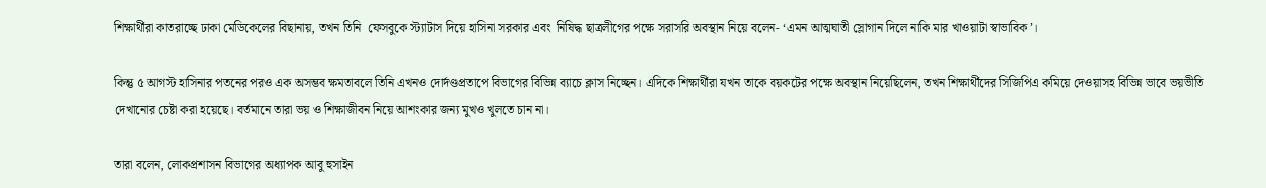শিক্ষার্থীরা কাতরাচ্ছে ঢাকা মেডিকেলের বিছানায়, তখন তিনি  ফেসবুকে স্ট্যাটাস দিয়ে হাসিনা সরকার এবং  নিষিদ্ধ ছাত্রলীগের পক্ষে সরাসরি অবস্থান নিয়ে বলেন- ‘এমন আত্মঘাতী স্লোগান দিলে নাকি মার খাওয়াটা স্বাভাবিক’।

কিন্তু ৫ আগস্ট হাসিনার পতনের পরও এক অসম্ভব ক্ষমতাবলে তিনি এখনও দোর্দণ্ডপ্রতাপে বিভাগের বিভিন্ন ব্যাচে ক্লাস নিচ্ছেন। এদিকে শিক্ষার্থীরা যখন তাকে বয়কটের পক্ষে অবস্থান নিয়েছিলেন, তখন শিক্ষার্থীদের সিজিপিএ কমিয়ে দেওয়াসহ বিভিন্ন ভাবে ভয়ভীতি দেখানোর চেষ্টা করা হয়েছে। বর্তমানে তারা ভয় ও শিক্ষাজীবন নিয়ে আশংকার জন্য মুখও খুলতে চান না।

তারা বলেন, লোকপ্রশাসন বিভাগের অধ্যাপক আবু হুসাইন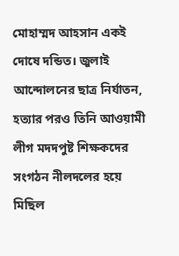মোহাম্মদ আহসান একই দোষে দন্ডিত। জুলাই আন্দোলনের ছাত্র নির্যাতন, হত্যার পরও তিনি আওয়ামী লীগ মদদপুষ্ট শিক্ষকদের সংগঠন নীলদলের হয়ে মিছিল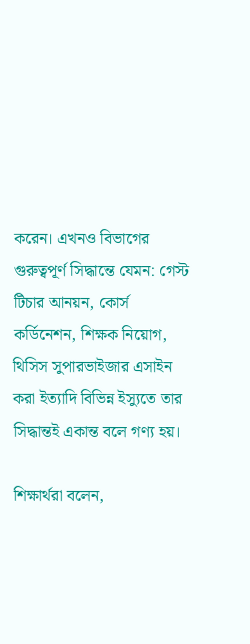করেন। এখনও বিভাগের গুরুত্বপূর্ণ সিদ্ধান্তে যেমন: গেস্ট টিচার আনয়ন, কোর্স কর্ডিনেশন, শিক্ষক নিয়োগ, থিসিস সুপারভাইজার এসাইন করা ইত্যাদি বিভিন্ন ইস্যুতে তার সিদ্ধান্তই একান্ত বলে গণ্য হয়।

শিক্ষার্থরা বলেন,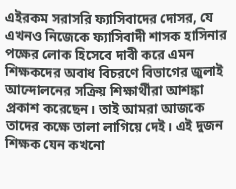এইরকম সরাসরি ফ্যাসিবাদের দোসর, যে এখনও নিজেকে ফ্যাসিবাদী শাসক হাসিনার পক্ষের লোক হিসেবে দাবী করে এমন শিক্ষকদের অবাধ বিচরণে বিভাগের জুলাই আন্দোলনের সক্রিয় শিক্ষার্থীরা আশঙ্কা প্রকাশ করেছেন। তাই আমরা আজকে তাদের কক্ষে তালা লাগিয়ে দেই। এই দুজন শিক্ষক যেন কখনো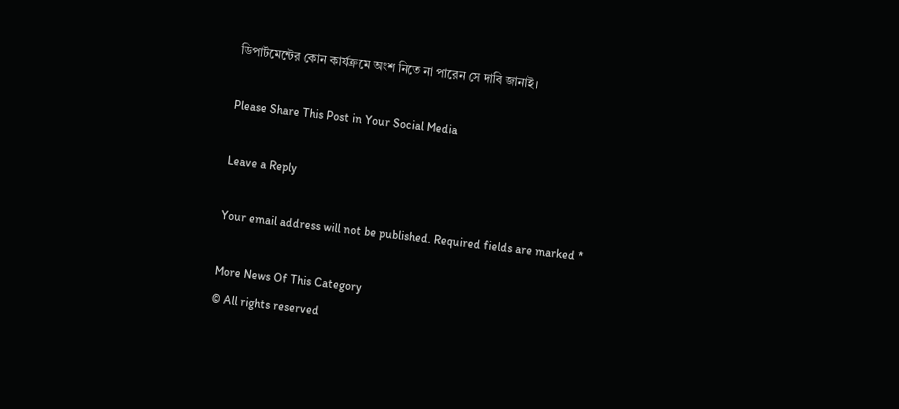ডিপার্টমেন্টের কোন কার্যক্রমে অংশ নিতে না পারেন সে দাবি জানাই।

Please Share This Post in Your Social Media

Leave a Reply

Your email address will not be published. Required fields are marked *

More News Of This Category
© All rights reserved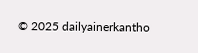© 2025 dailyainerkantho